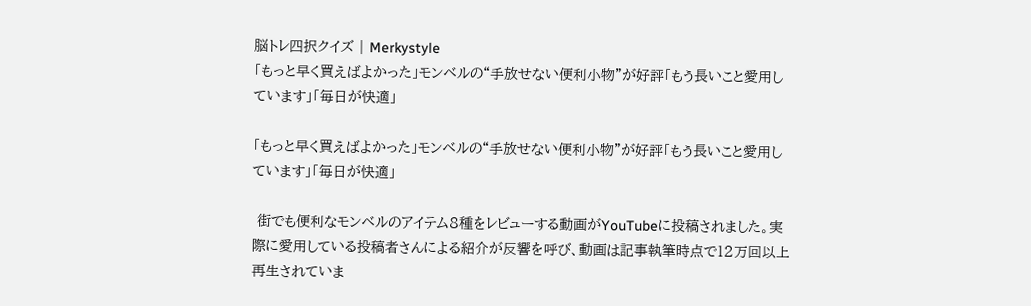脳トレ四択クイズ | Merkystyle
「もっと早く買えばよかった」モンベルの“手放せない便利小物”が好評「もう長いこと愛用しています」「毎日が快適」

「もっと早く買えばよかった」モンベルの“手放せない便利小物”が好評「もう長いこと愛用しています」「毎日が快適」

 街でも便利なモンベルのアイテム8種をレビューする動画がYouTubeに投稿されました。実際に愛用している投稿者さんによる紹介が反響を呼び、動画は記事執筆時点で12万回以上再生されていま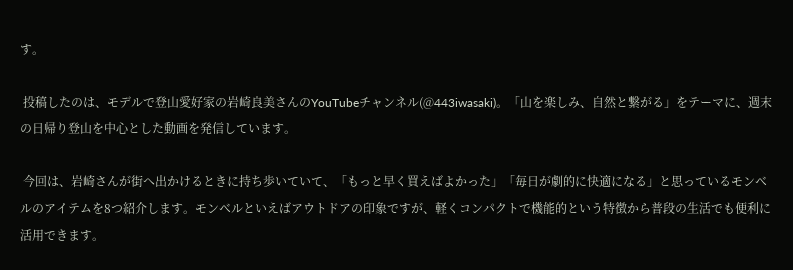す。

 投稿したのは、モデルで登山愛好家の岩崎良美さんのYouTubeチャンネル(@443iwasaki)。「山を楽しみ、自然と繋がる」をテーマに、週末の日帰り登山を中心とした動画を発信しています。

 今回は、岩崎さんが街へ出かけるときに持ち歩いていて、「もっと早く買えばよかった」「毎日が劇的に快適になる」と思っているモンベルのアイテムを8つ紹介します。モンベルといえばアウトドアの印象ですが、軽くコンパクトで機能的という特徴から普段の生活でも便利に活用できます。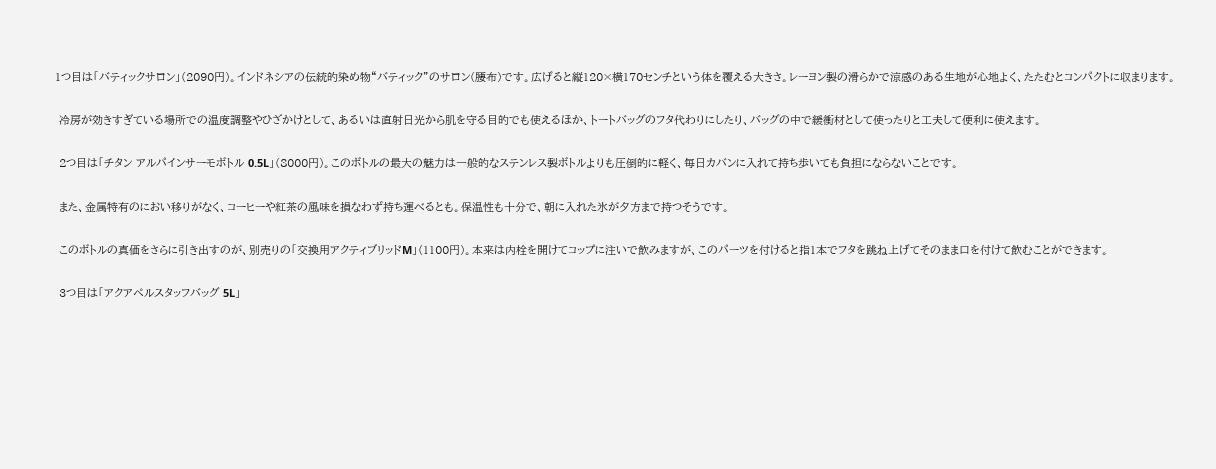1つ目は「バティックサロン」(2090円)。インドネシアの伝統的染め物“バティック”のサロン(腰布)です。広げると縦120×横170センチという体を覆える大きさ。レーヨン製の滑らかで涼感のある生地が心地よく、たたむとコンパクトに収まります。

 冷房が効きすぎている場所での温度調整やひざかけとして、あるいは直射日光から肌を守る目的でも使えるほか、トートバッグのフタ代わりにしたり、バッグの中で緩衝材として使ったりと工夫して便利に使えます。

 2つ目は「チタン アルパインサーモボトル 0.5L」(8000円)。このボトルの最大の魅力は一般的なステンレス製ボトルよりも圧倒的に軽く、毎日カバンに入れて持ち歩いても負担にならないことです。

 また、金属特有のにおい移りがなく、コーヒーや紅茶の風味を損なわず持ち運べるとも。保温性も十分で、朝に入れた氷が夕方まで持つそうです。

 このボトルの真価をさらに引き出すのが、別売りの「交換用アクティブリッドM」(1100円)。本来は内栓を開けてコップに注いで飲みますが、このパーツを付けると指1本でフタを跳ね上げてそのまま口を付けて飲むことができます。

 3つ目は「アクアペルスタッフバッグ 5L」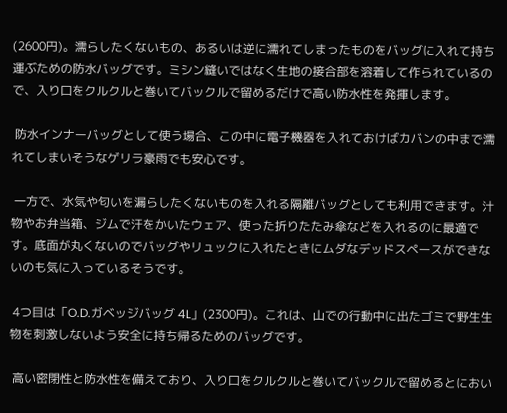(2600円)。濡らしたくないもの、あるいは逆に濡れてしまったものをバッグに入れて持ち運ぶための防水バッグです。ミシン縫いではなく生地の接合部を溶着して作られているので、入り口をクルクルと巻いてバックルで留めるだけで高い防水性を発揮します。

 防水インナーバッグとして使う場合、この中に電子機器を入れておけばカバンの中まで濡れてしまいそうなゲリラ豪雨でも安心です。

 一方で、水気や匂いを漏らしたくないものを入れる隔離バッグとしても利用できます。汁物やお弁当箱、ジムで汗をかいたウェア、使った折りたたみ傘などを入れるのに最適です。底面が丸くないのでバッグやリュックに入れたときにムダなデッドスペースができないのも気に入っているそうです。

 4つ目は「O.D.ガベッジバッグ 4L」(2300円)。これは、山での行動中に出たゴミで野生生物を刺激しないよう安全に持ち帰るためのバッグです。

 高い密閉性と防水性を備えており、入り口をクルクルと巻いてバックルで留めるとにおい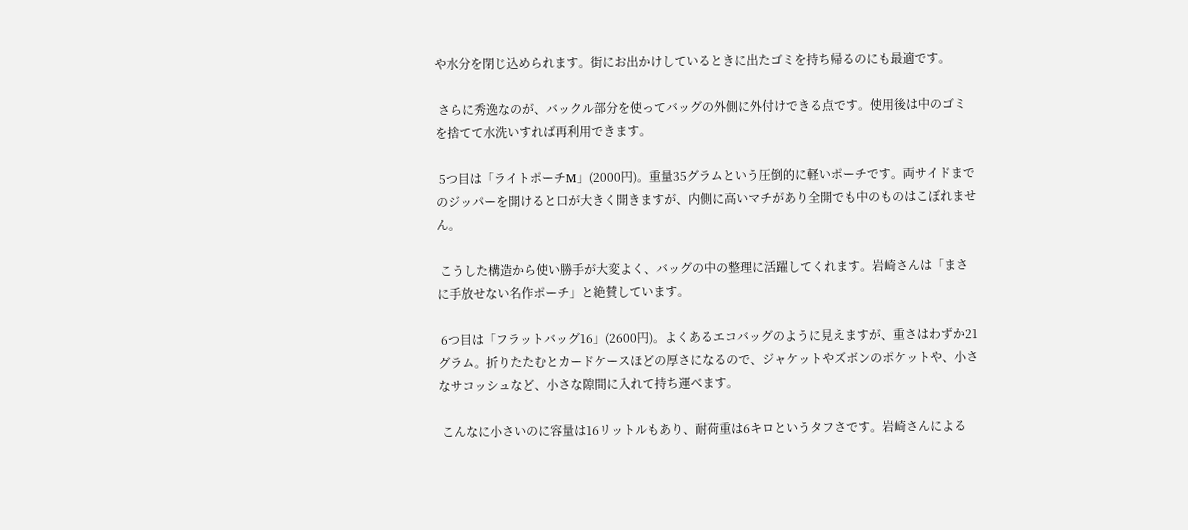や水分を閉じ込められます。街にお出かけしているときに出たゴミを持ち帰るのにも最適です。

 さらに秀逸なのが、バックル部分を使ってバッグの外側に外付けできる点です。使用後は中のゴミを捨てて水洗いすれば再利用できます。

 5つ目は「ライトポーチM」(2000円)。重量35グラムという圧倒的に軽いポーチです。両サイドまでのジッパーを開けると口が大きく開きますが、内側に高いマチがあり全開でも中のものはこぼれません。

 こうした構造から使い勝手が大変よく、バッグの中の整理に活躍してくれます。岩崎さんは「まさに手放せない名作ポーチ」と絶賛しています。

 6つ目は「フラットバッグ16」(2600円)。よくあるエコバッグのように見えますが、重さはわずか21グラム。折りたたむとカードケースほどの厚さになるので、ジャケットやズボンのポケットや、小さなサコッシュなど、小さな隙間に入れて持ち運べます。

 こんなに小さいのに容量は16リットルもあり、耐荷重は6キロというタフさです。岩崎さんによる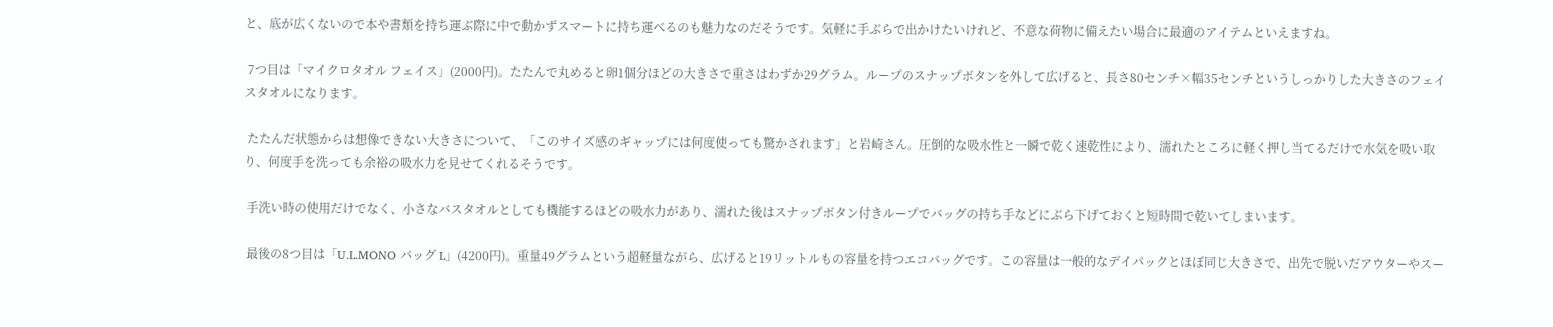と、底が広くないので本や書類を持ち運ぶ際に中で動かずスマートに持ち運べるのも魅力なのだそうです。気軽に手ぶらで出かけたいけれど、不意な荷物に備えたい場合に最適のアイテムといえますね。

 7つ目は「マイクロタオル フェイス」(2000円)。たたんで丸めると卵1個分ほどの大きさで重さはわずか29グラム。ループのスナップボタンを外して広げると、長さ80センチ×幅35センチというしっかりした大きさのフェイスタオルになります。

 たたんだ状態からは想像できない大きさについて、「このサイズ感のギャップには何度使っても驚かされます」と岩崎さん。圧倒的な吸水性と一瞬で乾く速乾性により、濡れたところに軽く押し当てるだけで水気を吸い取り、何度手を洗っても余裕の吸水力を見せてくれるそうです。

 手洗い時の使用だけでなく、小さなバスタオルとしても機能するほどの吸水力があり、濡れた後はスナップボタン付きループでバッグの持ち手などにぶら下げておくと短時間で乾いてしまいます。

 最後の8つ目は「U.L.MONO バッグ L」(4200円)。重量49グラムという超軽量ながら、広げると19リットルもの容量を持つエコバッグです。この容量は一般的なデイパックとほぼ同じ大きさで、出先で脱いだアウターやスー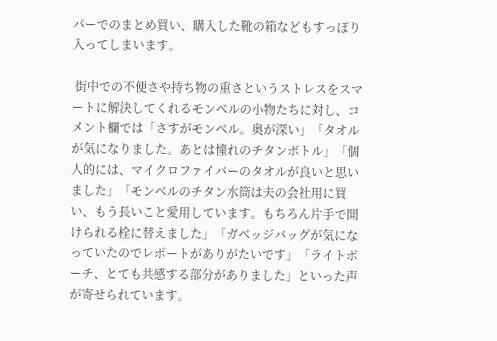パーでのまとめ買い、購入した靴の箱などもすっぽり入ってしまいます。

 街中での不便さや持ち物の重さというストレスをスマートに解決してくれるモンベルの小物たちに対し、コメント欄では「さすがモンベル。奥が深い」「タオルが気になりました。あとは憧れのチタンボトル」「個人的には、マイクロファイバーのタオルが良いと思いました」「モンベルのチタン水筒は夫の会社用に買い、もう長いこと愛用しています。もちろん片手で開けられる栓に替えました」「ガベッジバッグが気になっていたのでレポートがありがたいです」「ライトポーチ、とても共感する部分がありました」といった声が寄せられています。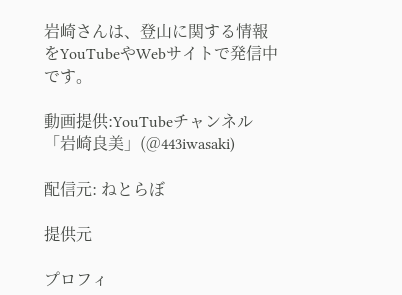岩崎さんは、登山に関する情報をYouTubeやWebサイトで発信中です。

動画提供:YouTubeチャンネル「岩崎良美」(@443iwasaki)

配信元: ねとらぼ

提供元

プロフィ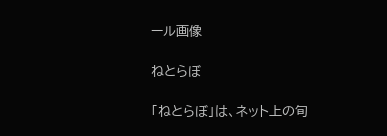ール画像

ねとらぼ

「ねとらぼ」は、ネット上の旬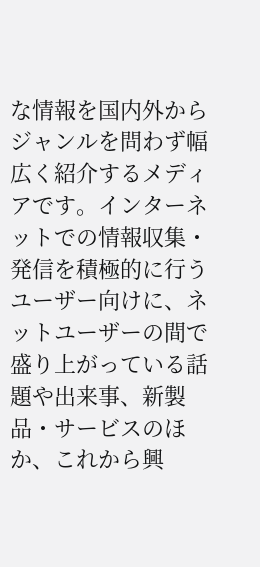な情報を国内外からジャンルを問わず幅広く紹介するメディアです。インターネットでの情報収集・発信を積極的に行うユーザー向けに、ネットユーザーの間で盛り上がっている話題や出来事、新製品・サービスのほか、これから興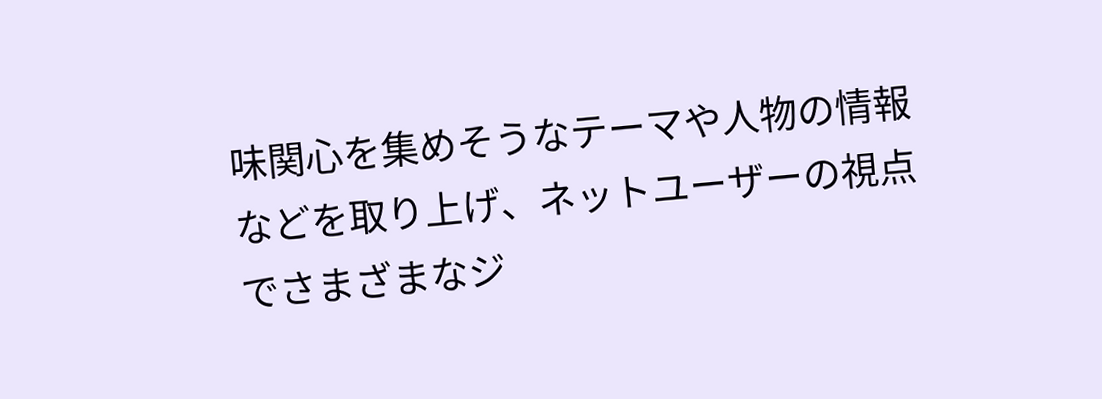味関心を集めそうなテーマや人物の情報などを取り上げ、ネットユーザーの視点でさまざまなジ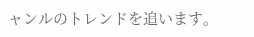ャンルのトレンドを追います。